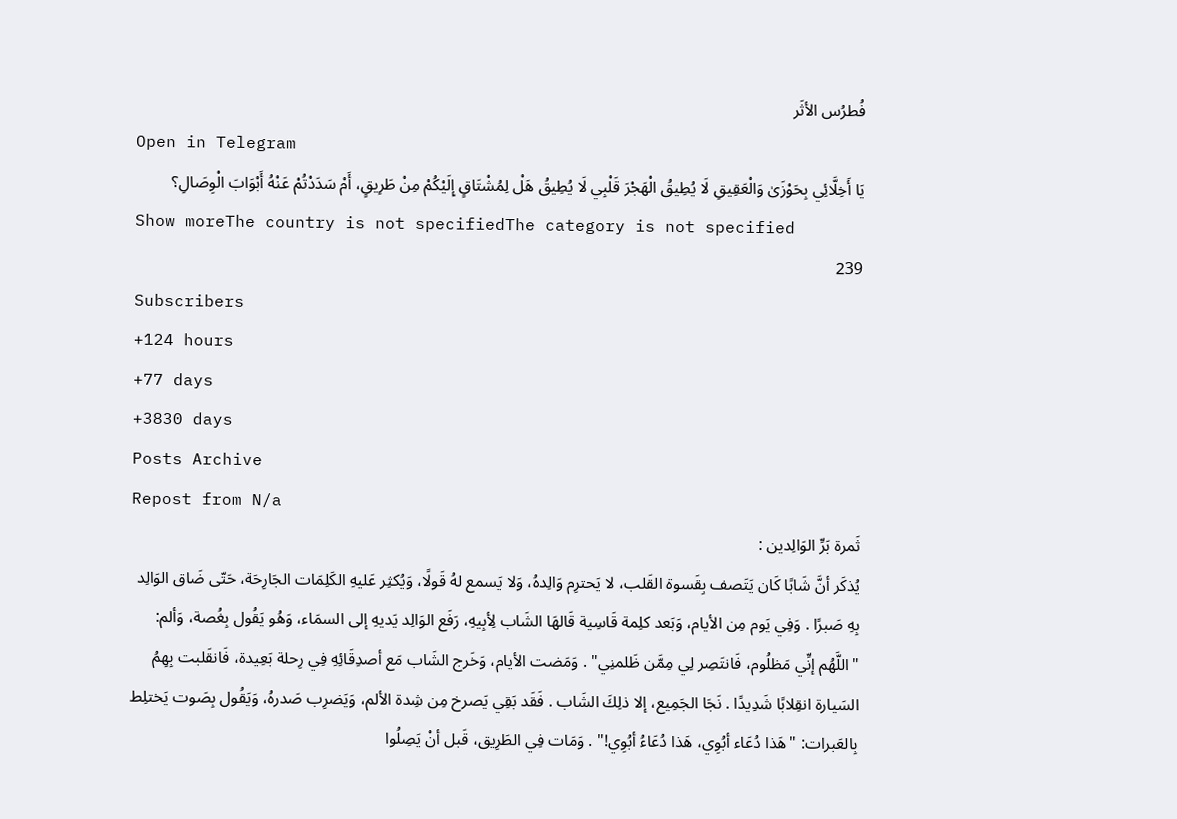فُطرُس الأثَر
Open in Telegram
يَا أَخِلَّائِي بِحَوْزَىٰ وَالْعَقِيقِ لَا يُطِيقُ الْهَجْرَ قَلْبِي لَا يُطِيقُ هَلْ لِمُشْتَاقٍ إِلَيْكُمْ مِنْ طَرِيقٍ، أَمْ سَدَدْتُمْ عَنْهُ أَبْوَابَ الْوِصَالِ؟
Show moreThe country is not specifiedThe category is not specified
239
Subscribers
+124 hours
+77 days
+3830 days
Posts Archive
Repost from N/a
ثَمرة بَرِّ الوَالِدين :
يُذكَر أنَّ شَابًا كَان يَتَصف بِقَسوة القَلب، لا يَحترِم وَالِدهُ، وَلا يَسمع لهُ قَولًا، وَيُكثِر عَليهِ الكَلِمَات الجَارِحَة، حَتّى ضَاق الوَالِد بِهِ صَبرًا . وَفِي يَوم مِن الأيام، وَبَعد كلِمة قَاسِية قَالهَا الشَاب لِأبِيهِ، رَفَع الوَالِد يَديهِ إلى السمَاء، وَهُو يَقُول بِغُصة، وَألم: "اللَّهُم إنِّي مَظلُوم، فَانتَصِر لِي مِمَّن ظَلمنِي" . وَمَضت الأيام، وَخَرج الشَاب مَع أصدِقَائِهِ فِي رِحلة بَعِيدة، فَانقَلبت بِهِمُ السَيارة انقِلابًا شَدِيدًا . نَجَا الجَمِيع، إلا ذلِكَ الشَاب . فَقَد بَقِي يَصرخ مِن شِدة الألم، وَيَضرِب صَدرهُ، وَيَقُول بِصَوت يَختلِط بِالعَبرات: "هَذا دُعَاء أبُوِي، هَذا دُعَاءُ أبُوِي!" . وَمَات فِي الطَرِيق، قَبل أنْ يَصِلُوا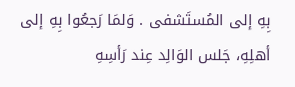بِهِ إلى المُستَشفى . وَلمَا رَجعُوا بِهِ إلى أهلِهِ، جَلس الوَالِد عِند رَأسِهِ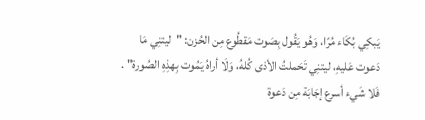يَبكِي بُكَاء مُرًا، وَهُو يَقُول بِصَوت مَقطُوع مِن الحُزن: "ليتنِي مَا دَعوت عَليهِ، ليتنِي تَحَملتُ الأذى كُلهُ، وَلَا أراهُ يَمُوت بِهذِهِ الصُورة" . فَلا شَيء أسرع إجَابَة مِن دَعوة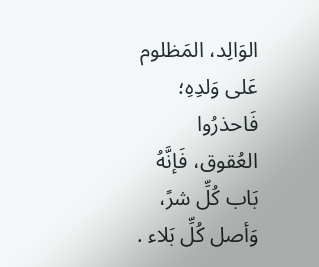الوَالِد، المَظلوم عَلى وَلدِهِ؛ فَاحذرُوا العُقوق، فَإنَّهُ بَاب كُلِّ شرً، وَأصل كُلِّ بَلاء .